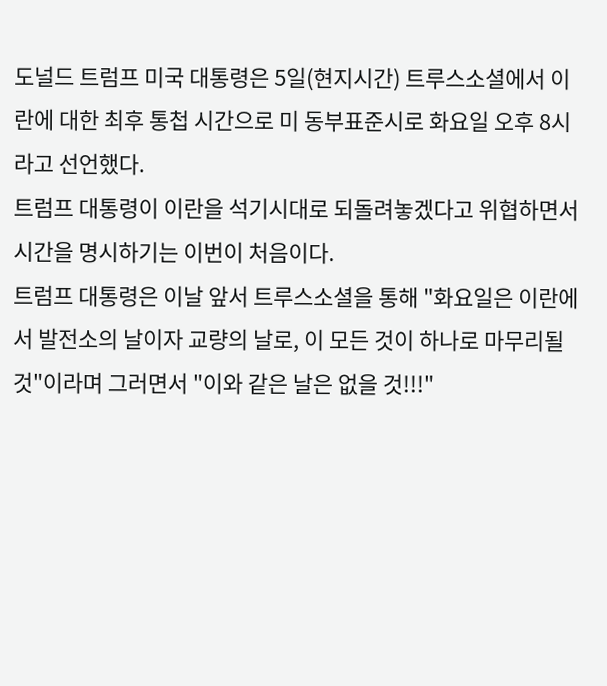도널드 트럼프 미국 대통령은 5일(현지시간) 트루스소셜에서 이란에 대한 최후 통첩 시간으로 미 동부표준시로 화요일 오후 8시라고 선언했다.
트럼프 대통령이 이란을 석기시대로 되돌려놓겠다고 위협하면서 시간을 명시하기는 이번이 처음이다.
트럼프 대통령은 이날 앞서 트루스소셜을 통해 "화요일은 이란에서 발전소의 날이자 교량의 날로, 이 모든 것이 하나로 마무리될 것"이라며 그러면서 "이와 같은 날은 없을 것!!!"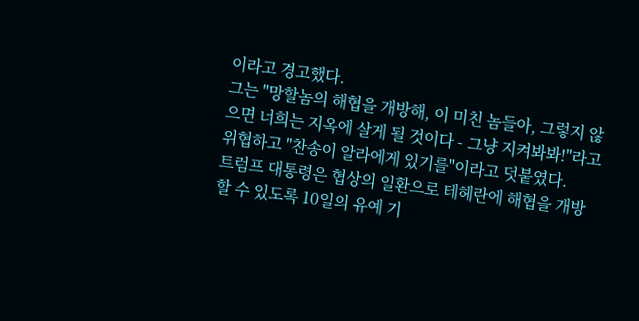이라고 경고했다.
그는 "망할놈의 해협을 개방해, 이 미친 놈들아, 그렇지 않으면 너희는 지옥에 살게 될 것이다 - 그냥 지켜봐봐!"라고 위협하고 "찬송이 알라에게 있기를"이라고 덧붙였다.
트럼프 대통령은 협상의 일환으로 테헤란에 해협을 개방할 수 있도록 10일의 유예 기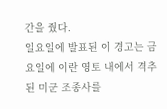간을 줬다.
일요일에 발표된 이 경고는 금요일에 이란 영토 내에서 격추된 미군 조종사를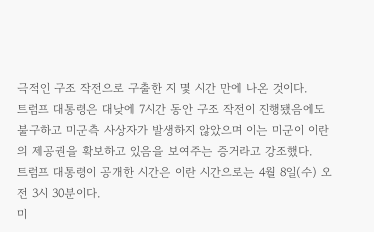극적인 구조 작전으로 구출한 지 몇 시간 만에 나온 것이다.
트럼프 대통령은 대낮에 7시간 동안 구조 작전이 진행됐음에도 불구하고 미군측 사상자가 발생하지 않았으며 이는 미군이 이란의 제공권을 확보하고 있음을 보여주는 증거라고 강조했다.
트럼프 대통령이 공개한 시간은 이란 시간으로는 4월 8일(수) 오전 3시 30분이다.
미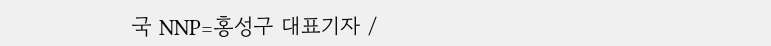국 NNP=홍성구 대표기자 /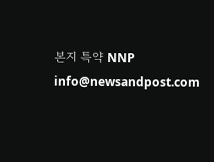본지 특약 NNP info@newsandpost.com